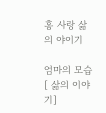홍 사랑 삶의 야이기

엄마의 모습 [ 삶의 이야기]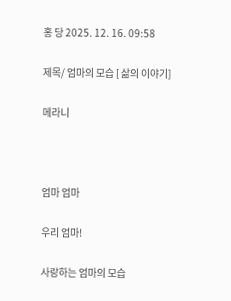홍 당 2025. 12. 16. 09:58

제목/ 엄마의 모습 [ 삶의 이야기]

메라니



엄마 엄마

우리 엄마!

사랑하는 엄마의 모습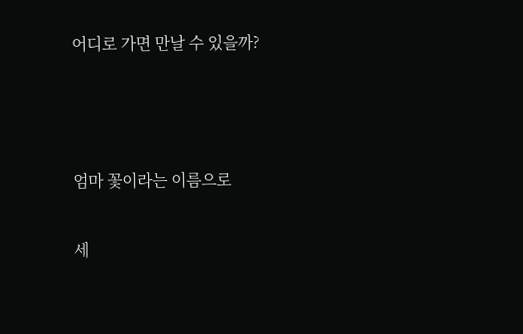어디로 가면 만날 수 있을까?



엄마 꽃이라는 이름으로

세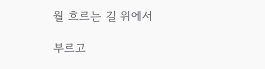월 흐르는 길 위에서

부르고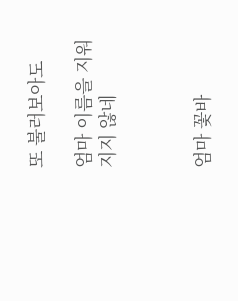또 불러보아도

엄마 이름을 지워지지 않네



엄마 꽃바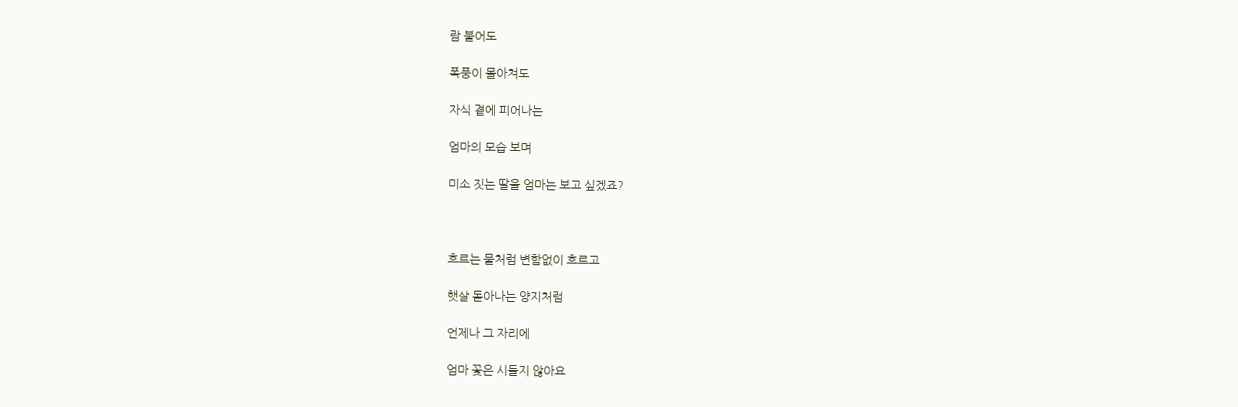람 불어도

폭풍이 몰아쳐도

자식 곁에 피어나는

엄마의 모습 보며

미소 짓는 딸을 엄마는 보고 싶겠죠?



흐르는 물처럼 변함없이 흐르고

햇살 돋아나는 양지처럼

언제나 그 자리에

엄마 꽃은 시들지 않아요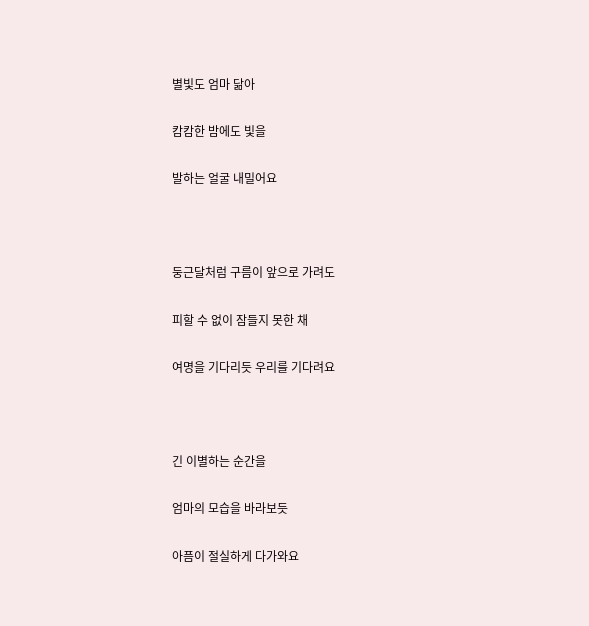별빛도 엄마 닮아

캄캄한 밤에도 빛을

발하는 얼굴 내밀어요



둥근달처럼 구름이 앞으로 가려도

피할 수 없이 잠들지 못한 채

여명을 기다리듯 우리를 기다려요



긴 이별하는 순간을

엄마의 모습을 바라보듯

아픔이 절실하게 다가와요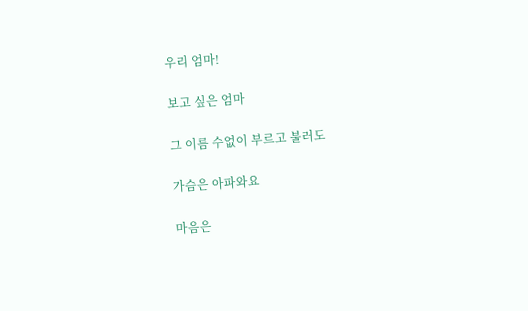우리 엄마!

보고 싶은 엄마

그 이름 수없이 부르고 불러도

가슴은 아파와요

마음은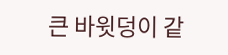큰 바윗덩이 같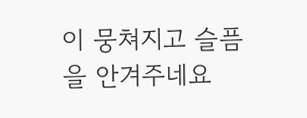이 뭉쳐지고 슬픔을 안겨주네요